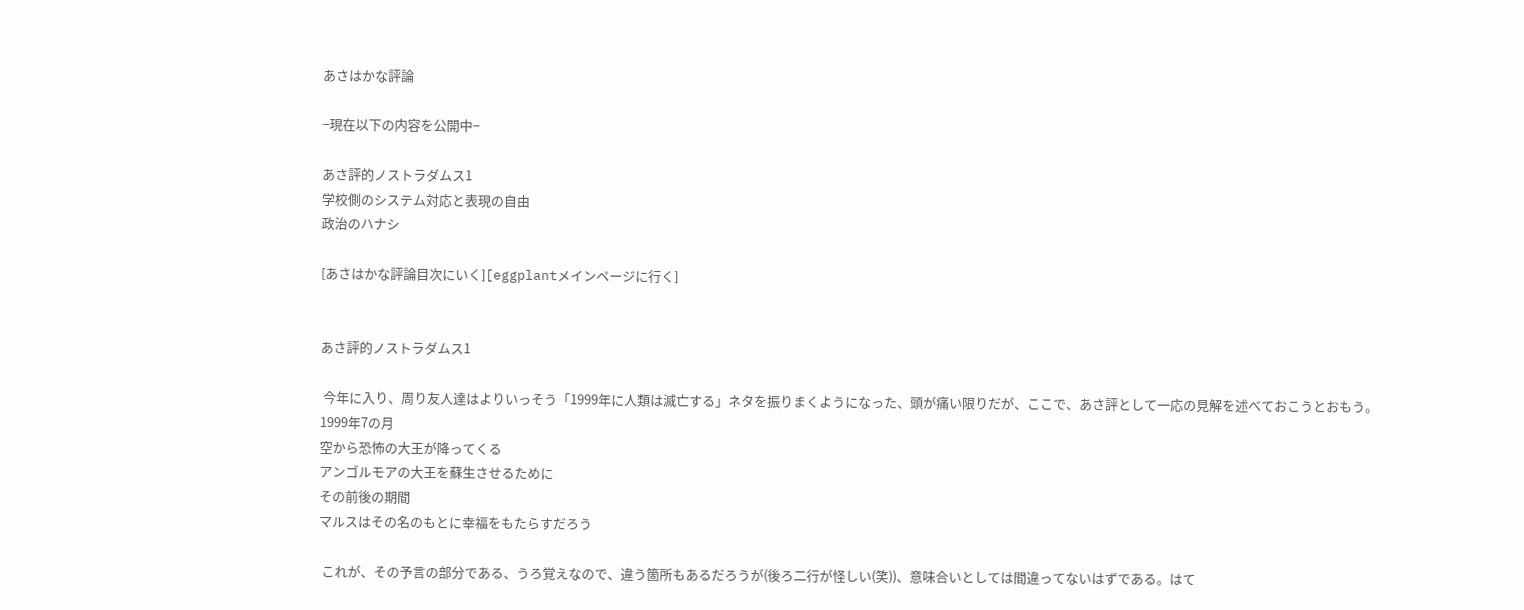あさはかな評論

−現在以下の内容を公開中−

あさ評的ノストラダムス1
学校側のシステム対応と表現の自由
政治のハナシ

[あさはかな評論目次にいく][eggplantメインページに行く]


あさ評的ノストラダムス1

 今年に入り、周り友人達はよりいっそう「1999年に人類は滅亡する」ネタを振りまくようになった、頭が痛い限りだが、ここで、あさ評として一応の見解を述べておこうとおもう。
1999年7の月
空から恐怖の大王が降ってくる
アンゴルモアの大王を蘇生させるために
その前後の期間
マルスはその名のもとに幸福をもたらすだろう

 これが、その予言の部分である、うろ覚えなので、違う箇所もあるだろうが(後ろ二行が怪しい(笑))、意味合いとしては間違ってないはずである。はて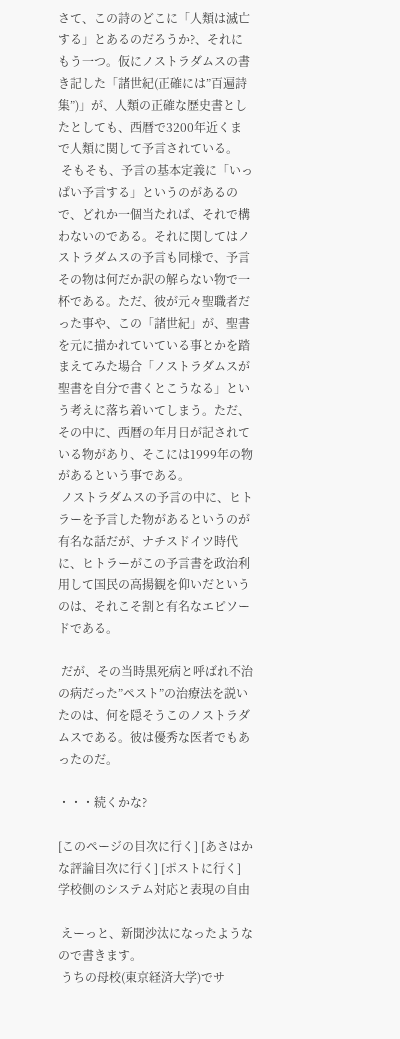さて、この詩のどこに「人類は滅亡する」とあるのだろうか?、それにもう一つ。仮にノストラダムスの書き記した「諸世紀(正確には”百遍詩集”)」が、人類の正確な歴史書としたとしても、西暦で3200年近くまで人類に関して予言されている。
 そもそも、予言の基本定義に「いっぱい予言する」というのがあるので、どれか一個当たれば、それで構わないのである。それに関してはノストラダムスの予言も同様で、予言その物は何だか訳の解らない物で一杯である。ただ、彼が元々聖職者だった事や、この「諸世紀」が、聖書を元に描かれていている事とかを踏まえてみた場合「ノストラダムスが聖書を自分で書くとこうなる」という考えに落ち着いてしまう。ただ、その中に、西暦の年月日が記されている物があり、そこには1999年の物があるという事である。
 ノストラダムスの予言の中に、ヒトラーを予言した物があるというのが有名な話だが、ナチスドイツ時代に、ヒトラーがこの予言書を政治利用して国民の高揚観を仰いだというのは、それこそ割と有名なエピソードである。

 だが、その当時黒死病と呼ばれ不治の病だった”ペスト”の治療法を説いたのは、何を隠そうこのノストラダムスである。彼は優秀な医者でもあったのだ。

・・・続くかな?

[このページの目次に行く] [あさはかな評論目次に行く] [ポストに行く]
学校側のシステム対応と表現の自由

 えーっと、新聞沙汰になったようなので書きます。
 うちの母校(東京経済大学)でサ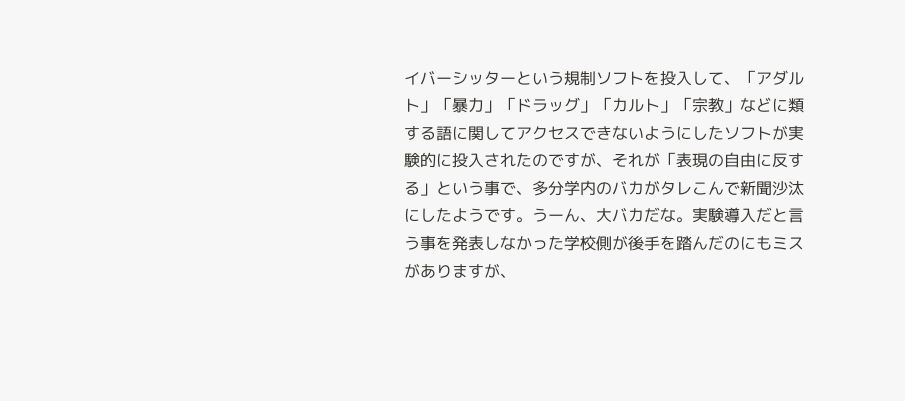イバーシッターという規制ソフトを投入して、「アダルト」「暴力」「ドラッグ」「カルト」「宗教」などに類する語に関してアクセスできないようにしたソフトが実験的に投入されたのですが、それが「表現の自由に反する」という事で、多分学内のバカがタレこんで新聞沙汰にしたようです。うーん、大バカだな。実験導入だと言う事を発表しなかった学校側が後手を踏んだのにもミスがありますが、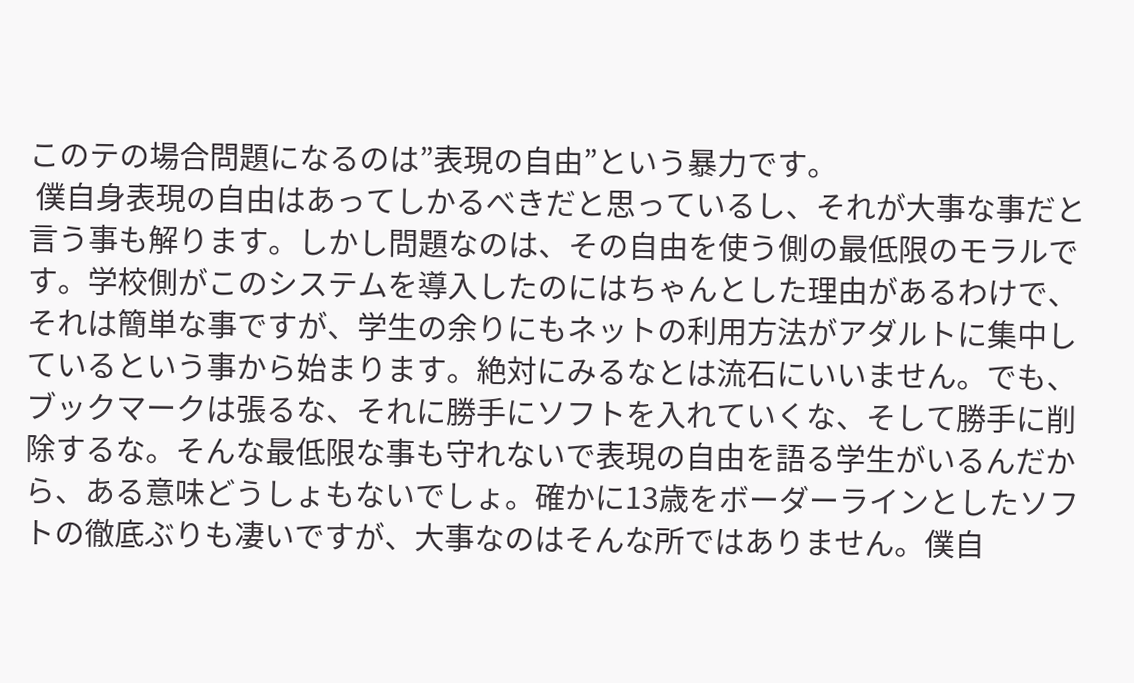このテの場合問題になるのは”表現の自由”という暴力です。
 僕自身表現の自由はあってしかるべきだと思っているし、それが大事な事だと言う事も解ります。しかし問題なのは、その自由を使う側の最低限のモラルです。学校側がこのシステムを導入したのにはちゃんとした理由があるわけで、それは簡単な事ですが、学生の余りにもネットの利用方法がアダルトに集中しているという事から始まります。絶対にみるなとは流石にいいません。でも、ブックマークは張るな、それに勝手にソフトを入れていくな、そして勝手に削除するな。そんな最低限な事も守れないで表現の自由を語る学生がいるんだから、ある意味どうしょもないでしょ。確かに13歳をボーダーラインとしたソフトの徹底ぶりも凄いですが、大事なのはそんな所ではありません。僕自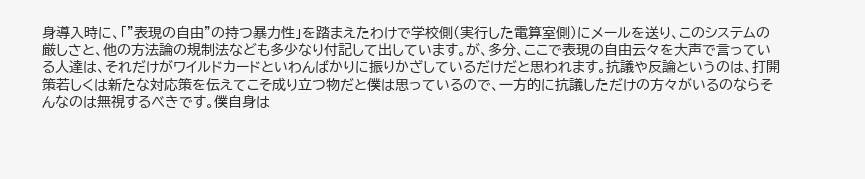身導入時に、「”表現の自由”の持つ暴力性」を踏まえたわけで学校側(実行した電算室側)にメールを送り、このシステムの厳しさと、他の方法論の規制法なども多少なり付記して出しています。が、多分、ここで表現の自由云々を大声で言っている人達は、それだけがワイルドカードといわんばかりに振りかざしているだけだと思われます。抗議や反論というのは、打開策若しくは新たな対応策を伝えてこそ成り立つ物だと僕は思っているので、一方的に抗議しただけの方々がいるのならそんなのは無視するべきです。僕自身は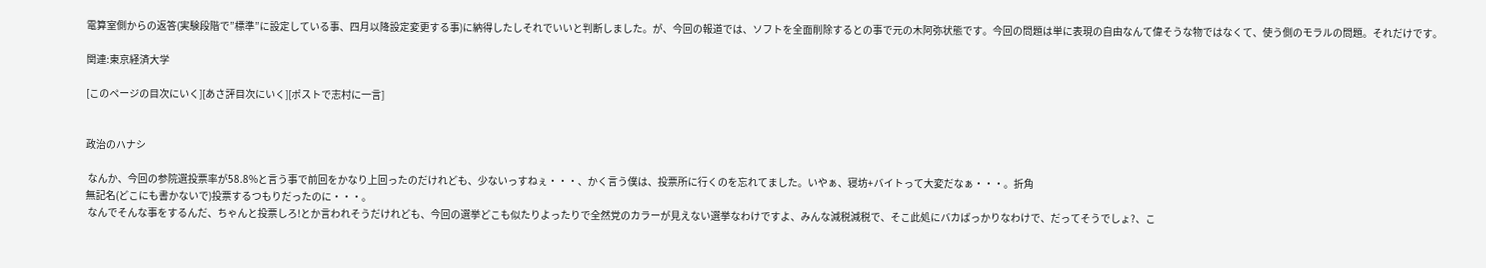電算室側からの返答(実験段階で”標準”に設定している事、四月以降設定変更する事)に納得したしそれでいいと判断しました。が、今回の報道では、ソフトを全面削除するとの事で元の木阿弥状態です。今回の問題は単に表現の自由なんて偉そうな物ではなくて、使う側のモラルの問題。それだけです。

関連:東京経済大学

[このページの目次にいく][あさ評目次にいく][ポストで志村に一言]


政治のハナシ

 なんか、今回の参院選投票率が58.8%と言う事で前回をかなり上回ったのだけれども、少ないっすねぇ・・・、かく言う僕は、投票所に行くのを忘れてました。いやぁ、寝坊+バイトって大変だなぁ・・・。折角
無記名(どこにも書かないで)投票するつもりだったのに・・・。
 なんでそんな事をするんだ、ちゃんと投票しろ!とか言われそうだけれども、今回の選挙どこも似たりよったりで全然党のカラーが見えない選挙なわけですよ、みんな減税減税で、そこ此処にバカばっかりなわけで、だってそうでしょ?、こ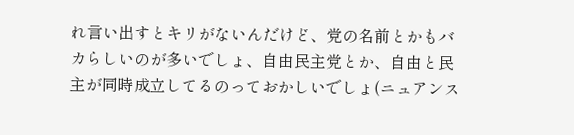れ言い出すとキリがないんだけど、党の名前とかもバカらしいのが多いでしょ、自由民主党とか、自由と民主が同時成立してるのっておかしいでしょ(ニュアンス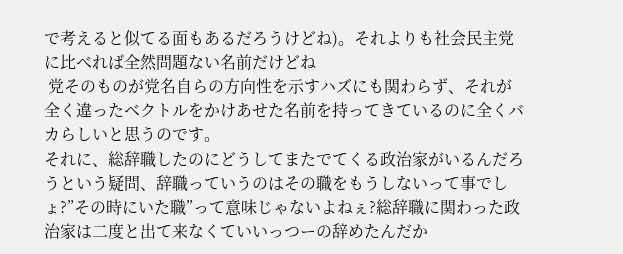で考えると似てる面もあるだろうけどね)。それよりも社会民主党に比べれば全然問題ない名前だけどね
 党そのものが党名自らの方向性を示すハズにも関わらず、それが全く違ったベクトルをかけあせた名前を持ってきているのに全くバカらしいと思うのです。
それに、総辞職したのにどうしてまたでてくる政治家がいるんだろうという疑問、辞職っていうのはその職をもうしないって事でしょ?”その時にいた職”って意味じゃないよねぇ?総辞職に関わった政治家は二度と出て来なくていいっつーの辞めたんだか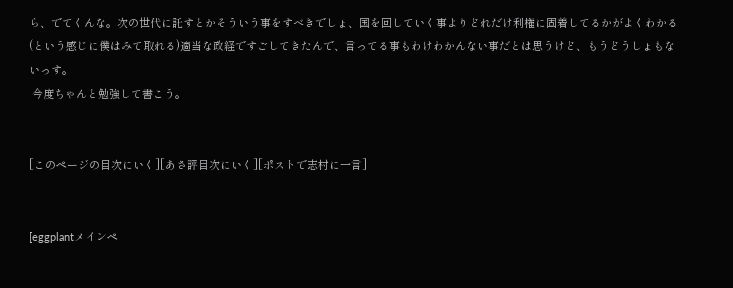ら、でてくんな。次の世代に託すとかそういう事をすべきでしょ、国を回していく事よりどれだけ利権に固着してるかがよくわかる(という感じに僕はみて取れる)適当な政経ですごしてきたんで、言ってる事もわけわかんない事だとは思うけど、もうどうしょもないっす。
 今度ちゃんと勉強して書こう。


[このページの目次にいく][あさ評目次にいく][ポストで志村に一言]


[eggplantメインペ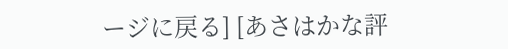ージに戻る] [あさはかな評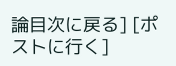論目次に戻る] [ポストに行く]